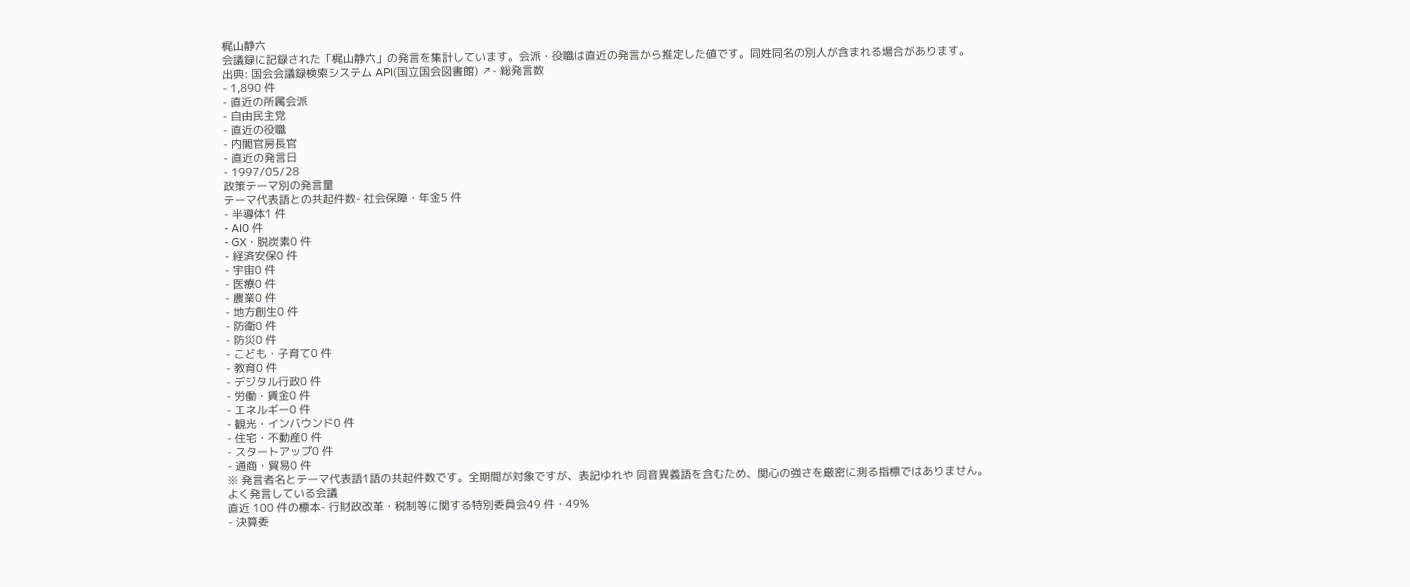梶山静六
会議録に記録された「梶山静六」の発言を集計しています。会派・役職は直近の発言から推定した値です。同姓同名の別人が含まれる場合があります。
出典: 国会会議録検索システム API(国立国会図書館) ↗- 総発言数
- 1,890 件
- 直近の所属会派
- 自由民主党
- 直近の役職
- 内閣官房長官
- 直近の発言日
- 1997/05/28
政策テーマ別の発言量
テーマ代表語との共起件数- 社会保障・年金5 件
- 半導体1 件
- AI0 件
- GX・脱炭素0 件
- 経済安保0 件
- 宇宙0 件
- 医療0 件
- 農業0 件
- 地方創生0 件
- 防衛0 件
- 防災0 件
- こども・子育て0 件
- 教育0 件
- デジタル行政0 件
- 労働・賃金0 件
- エネルギー0 件
- 観光・インバウンド0 件
- 住宅・不動産0 件
- スタートアップ0 件
- 通商・貿易0 件
※ 発言者名とテーマ代表語1語の共起件数です。全期間が対象ですが、表記ゆれや 同音異義語を含むため、関心の強さを厳密に測る指標ではありません。
よく発言している会議
直近 100 件の標本- 行財政改革・税制等に関する特別委員会49 件・49%
- 決算委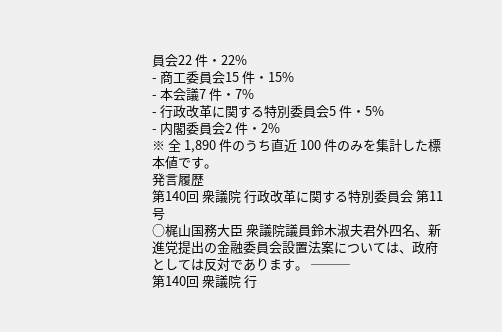員会22 件・22%
- 商工委員会15 件・15%
- 本会議7 件・7%
- 行政改革に関する特別委員会5 件・5%
- 内閣委員会2 件・2%
※ 全 1,890 件のうち直近 100 件のみを集計した標本値です。
発言履歴
第140回 衆議院 行政改革に関する特別委員会 第11号
○梶山国務大臣 衆議院議員鈴木淑夫君外四名、新進党提出の金融委員会設置法案については、政府としては反対であります。 ───
第140回 衆議院 行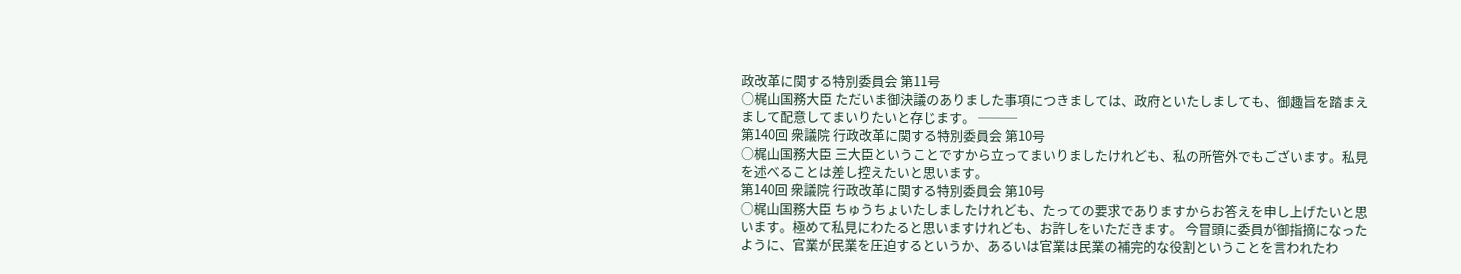政改革に関する特別委員会 第11号
○梶山国務大臣 ただいま御決議のありました事項につきましては、政府といたしましても、御趣旨を踏まえまして配意してまいりたいと存じます。 ───
第140回 衆議院 行政改革に関する特別委員会 第10号
○梶山国務大臣 三大臣ということですから立ってまいりましたけれども、私の所管外でもございます。私見を述べることは差し控えたいと思います。
第140回 衆議院 行政改革に関する特別委員会 第10号
○梶山国務大臣 ちゅうちょいたしましたけれども、たっての要求でありますからお答えを申し上げたいと思います。極めて私見にわたると思いますけれども、お許しをいただきます。 今冒頭に委員が御指摘になったように、官業が民業を圧迫するというか、あるいは官業は民業の補完的な役割ということを言われたわ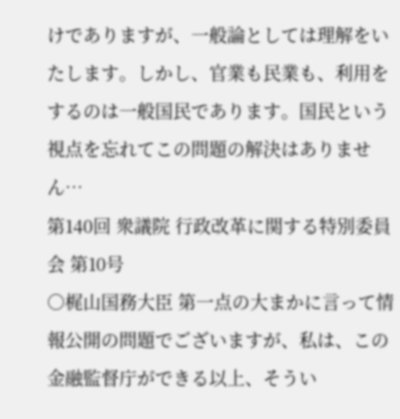けでありますが、一般論としては理解をいたします。しかし、官業も民業も、利用をするのは一般国民であります。国民という視点を忘れてこの問題の解決はありません…
第140回 衆議院 行政改革に関する特別委員会 第10号
○梶山国務大臣 第一点の大まかに言って情報公開の問題でございますが、私は、この金融監督庁ができる以上、そうい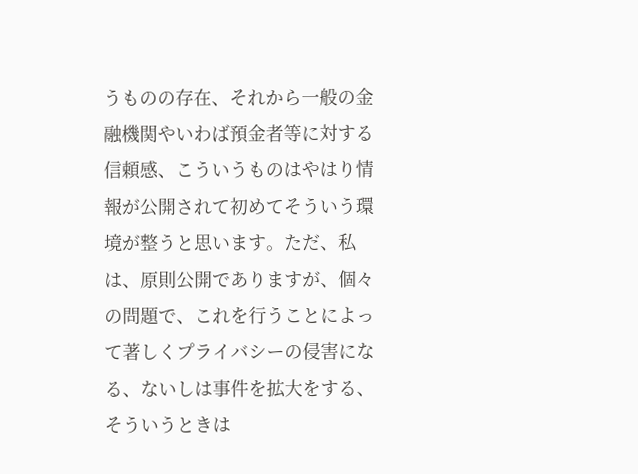うものの存在、それから一般の金融機関やいわば預金者等に対する信頼感、こういうものはやはり情報が公開されて初めてそういう環境が整うと思います。ただ、私は、原則公開でありますが、個々の問題で、これを行うことによって著しくプライバシーの侵害になる、ないしは事件を拡大をする、そういうときは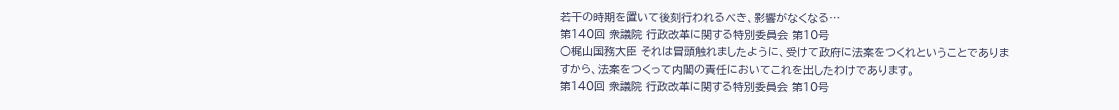若干の時期を置いて後刻行われるべき、影響がなくなる…
第140回 衆議院 行政改革に関する特別委員会 第10号
○梶山国務大臣 それは冒頭触れましたように、受けて政府に法案をつくれということでありますから、法案をつくって内閣の責任においてこれを出したわけであります。
第140回 衆議院 行政改革に関する特別委員会 第10号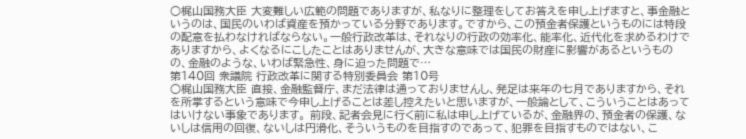○梶山国務大臣 大変難しい広範の問題でありますが、私なりに整理をしてお答えを申し上げますと、事金融というのは、国民のいわば資産を預かっている分野であります。ですから、この預金者保護というものには特段の配意を払わなければならない。一般行政改革は、それなりの行政の効率化、能率化、近代化を求めるわけでありますから、よくなるにこしたことはありませんが、大きな意味では国民の財産に影響があるというものの、金融のような、いわば緊急性、身に迫った問題で…
第140回 衆議院 行政改革に関する特別委員会 第10号
○梶山国務大臣 直接、金融監督庁、まだ法律は通っておりませんし、発足は来年の七月でありますから、それを所掌するという意味で今申し上げることは差し控えたいと思いますが、一般論として、こういうことはあってはいけない事象であります。 前段、記者会見に行く前に私は申し上げているが、金融界の、預金者の保護、ないしは信用の回復、ないしは円滑化、そういうものを目指すのであって、犯罪を目指すものではない、こ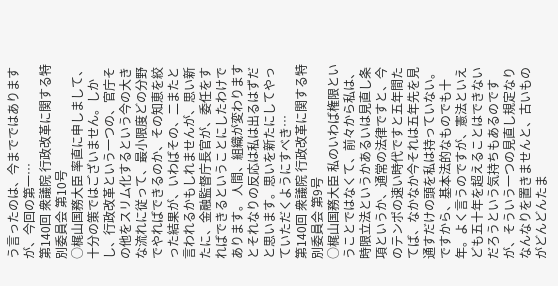う言ったのは、今までではありますが、今回の第一…
第140回 衆議院 行政改革に関する特別委員会 第10号
○梶山国務大臣 率直に申しまして、十分の策ではございません。しかし、行政改革という一つの、官庁その他をスリム化するという今の大きな流れに従って、最小限度どの分野でやればできるのか、その知恵を絞った結果が、いわばその、二またと言われるかもしれませんが、思い新たに、金融監督庁長官が、委任をすればできるということにしたわけであります。 人間、組織が変わりますとそれなりの反応は私は出るはずだと思います。思いを新たにしてやっていただくようにすべき…
第140回 衆議院 行政改革に関する特別委員会 第9号
○梶山国務大臣 私のいわば権限ということではなくて、前々から私は、時限立法というかあるいは見直し条項というか、通常の法律ですと、今のテンポの速い時代ですと五年間たてば、なかなか今それは五年先を見通すだけの頭を私は持っていない。ですから、基本法的なものでも十年。よく言うのですが、憲法といえども五十年を超えることはできないだろうという気持ちもあるのですが、そういう一つの見直し規定なりなんなりを置きませんと、古いものがどんどんたま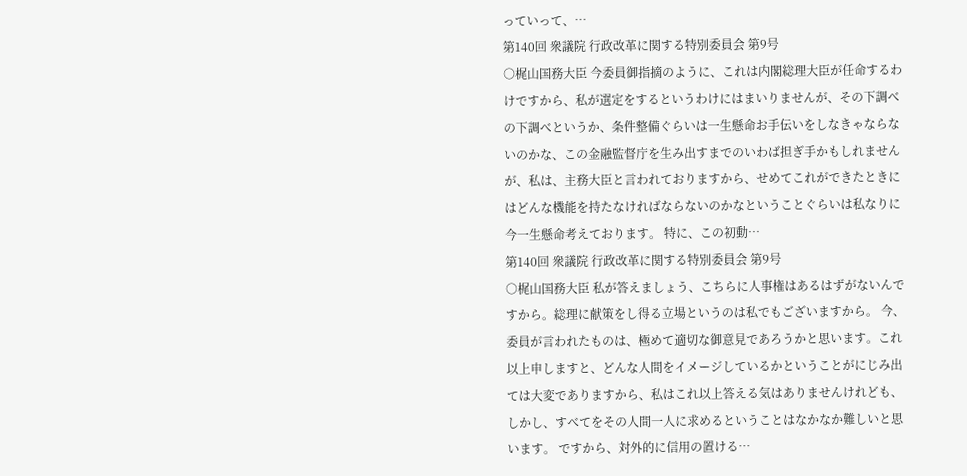っていって、…
第140回 衆議院 行政改革に関する特別委員会 第9号
○梶山国務大臣 今委員御指摘のように、これは内閣総理大臣が任命するわけですから、私が選定をするというわけにはまいりませんが、その下調べの下調べというか、条件整備ぐらいは一生懸命お手伝いをしなきゃならないのかな、この金融監督庁を生み出すまでのいわば担ぎ手かもしれませんが、私は、主務大臣と言われておりますから、せめてこれができたときにはどんな機能を持たなければならないのかなということぐらいは私なりに今一生懸命考えております。 特に、この初動…
第140回 衆議院 行政改革に関する特別委員会 第9号
○梶山国務大臣 私が答えましょう、こちらに人事権はあるはずがないんですから。総理に献策をし得る立場というのは私でもございますから。 今、委員が言われたものは、極めて適切な御意見であろうかと思います。これ以上申しますと、どんな人間をイメージしているかということがにじみ出ては大変でありますから、私はこれ以上答える気はありませんけれども、しかし、すべてをその人間一人に求めるということはなかなか難しいと思います。 ですから、対外的に信用の置ける…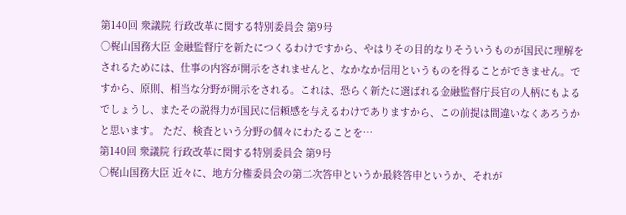第140回 衆議院 行政改革に関する特別委員会 第9号
○梶山国務大臣 金融監督庁を新たにつくるわけですから、やはりその目的なりそういうものが国民に理解をされるためには、仕事の内容が開示をされませんと、なかなか信用というものを得ることができません。ですから、原則、相当な分野が開示をされる。これは、恐らく新たに選ばれる金融監督庁長官の人柄にもよるでしょうし、またその説得力が国民に信頼感を与えるわけでありますから、この前提は間違いなくあろうかと思います。 ただ、検査という分野の個々にわたることを…
第140回 衆議院 行政改革に関する特別委員会 第9号
○梶山国務大臣 近々に、地方分権委員会の第二次答申というか最終答申というか、それが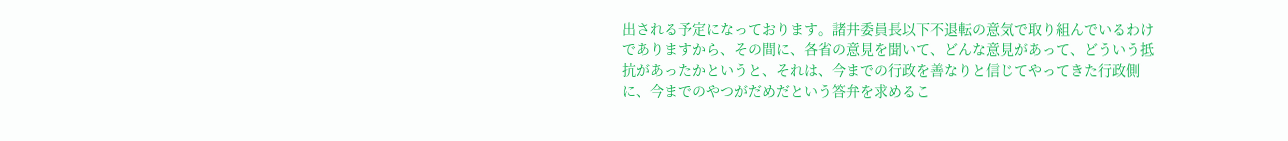出される予定になっております。諸井委員長以下不退転の意気で取り組んでいるわけでありますから、その間に、各省の意見を聞いて、どんな意見があって、どういう抵抗があったかというと、それは、今までの行政を善なりと信じてやってきた行政側に、今までのやつがだめだという答弁を求めるこ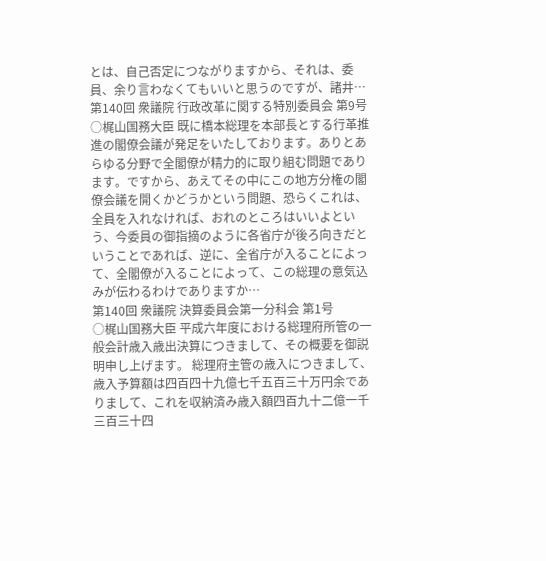とは、自己否定につながりますから、それは、委員、余り言わなくてもいいと思うのですが、諸井…
第140回 衆議院 行政改革に関する特別委員会 第9号
○梶山国務大臣 既に橋本総理を本部長とする行革推進の閣僚会議が発足をいたしております。ありとあらゆる分野で全閣僚が精力的に取り組む問題であります。ですから、あえてその中にこの地方分権の閣僚会議を開くかどうかという問題、恐らくこれは、全員を入れなければ、おれのところはいいよという、今委員の御指摘のように各省庁が後ろ向きだということであれば、逆に、全省庁が入ることによって、全閣僚が入ることによって、この総理の意気込みが伝わるわけでありますか…
第140回 衆議院 決算委員会第一分科会 第1号
○梶山国務大臣 平成六年度における総理府所管の一般会計歳入歳出決算につきまして、その概要を御説明申し上げます。 総理府主管の歳入につきまして、歳入予算額は四百四十九億七千五百三十万円余でありまして、これを収納済み歳入額四百九十二億一千三百三十四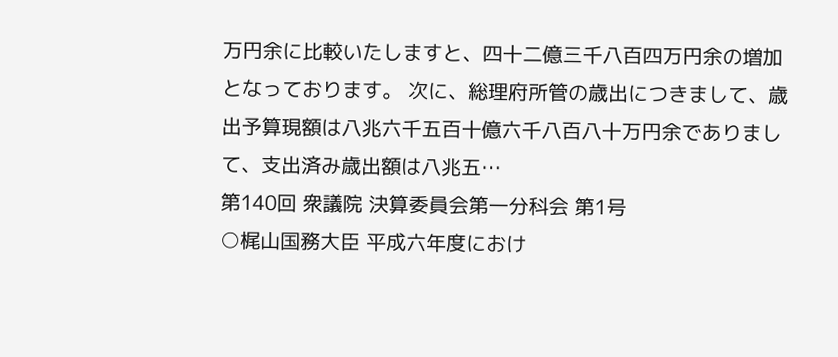万円余に比較いたしますと、四十二億三千八百四万円余の増加となっております。 次に、総理府所管の歳出につきまして、歳出予算現額は八兆六千五百十億六千八百八十万円余でありまして、支出済み歳出額は八兆五…
第140回 衆議院 決算委員会第一分科会 第1号
○梶山国務大臣 平成六年度におけ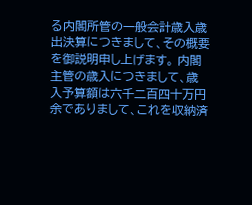る内閣所管の一般会計歳入歳出決算につきまして、その概要を御説明申し上げます。 内閣主管の歳入につきまして、歳入予算額は六千二百四十万円余でありまして、これを収納済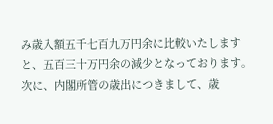み歳入額五千七百九万円余に比較いたしますと、五百三十万円余の減少となっております。 次に、内閣所管の歳出につきまして、歳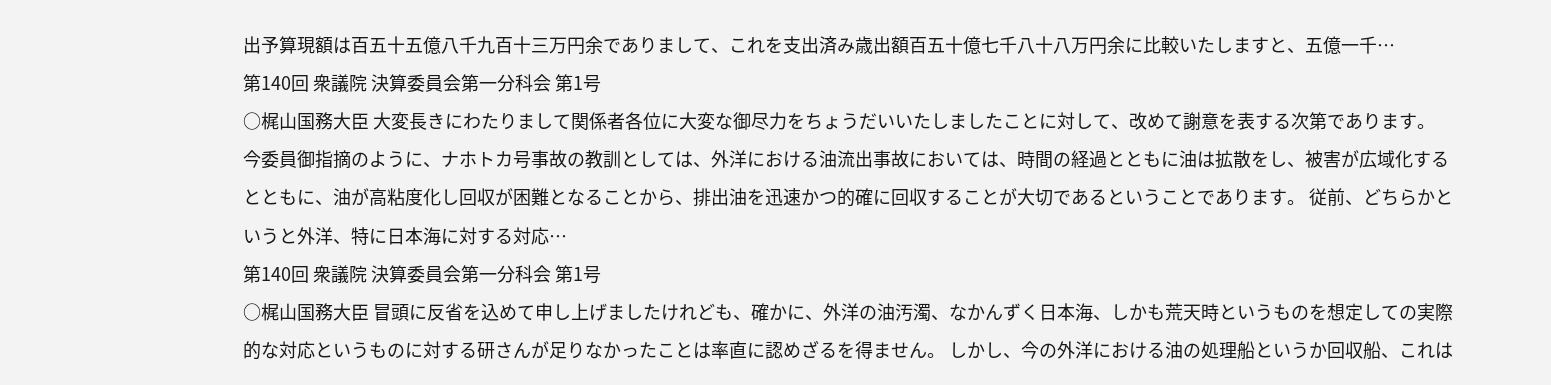出予算現額は百五十五億八千九百十三万円余でありまして、これを支出済み歳出額百五十億七千八十八万円余に比較いたしますと、五億一千…
第140回 衆議院 決算委員会第一分科会 第1号
○梶山国務大臣 大変長きにわたりまして関係者各位に大変な御尽力をちょうだいいたしましたことに対して、改めて謝意を表する次第であります。 今委員御指摘のように、ナホトカ号事故の教訓としては、外洋における油流出事故においては、時間の経過とともに油は拡散をし、被害が広域化するとともに、油が高粘度化し回収が困難となることから、排出油を迅速かつ的確に回収することが大切であるということであります。 従前、どちらかというと外洋、特に日本海に対する対応…
第140回 衆議院 決算委員会第一分科会 第1号
○梶山国務大臣 冒頭に反省を込めて申し上げましたけれども、確かに、外洋の油汚濁、なかんずく日本海、しかも荒天時というものを想定しての実際的な対応というものに対する研さんが足りなかったことは率直に認めざるを得ません。 しかし、今の外洋における油の処理船というか回収船、これは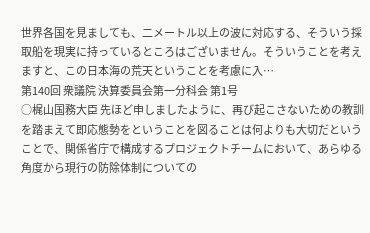世界各国を見ましても、二メートル以上の波に対応する、そういう採取船を現実に持っているところはございません。そういうことを考えますと、この日本海の荒天ということを考慮に入…
第140回 衆議院 決算委員会第一分科会 第1号
○梶山国務大臣 先ほど申しましたように、再び起こさないための教訓を踏まえて即応態勢をということを図ることは何よりも大切だということで、関係省庁で構成するプロジェクトチームにおいて、あらゆる角度から現行の防除体制についての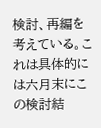検討、再編を考えている。これは具体的には六月末にこの検討結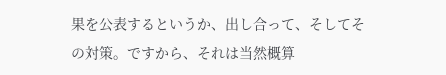果を公表するというか、出し合って、そしてその対策。ですから、それは当然概算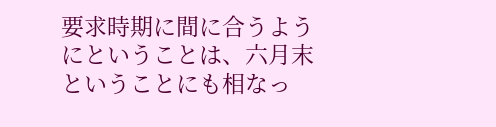要求時期に間に合うようにということは、六月末ということにも相なっ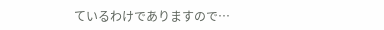ているわけでありますので…